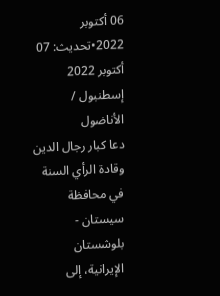06 أكتوبر 2022•تحديث: 07 أكتوبر 2022
إسطنبول / الأناضول
دعا كبار رجال الدين وقادة الرأي السنة في محافظة سيستان - بلوشستان الإيرانية، إلى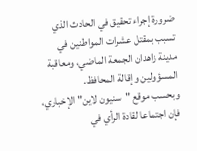ضرورة إجراء تحقيق في الحادث الذي تسبب بمقتل عشرات المواطنين في مدينة زاهدان الجمعة الماضي، ومعاقبة المسؤولين وإقالة المحافظ.
وبحسب موقع "سنيون لاين" الإخباري، فإن اجتماعا لقادة الرأي في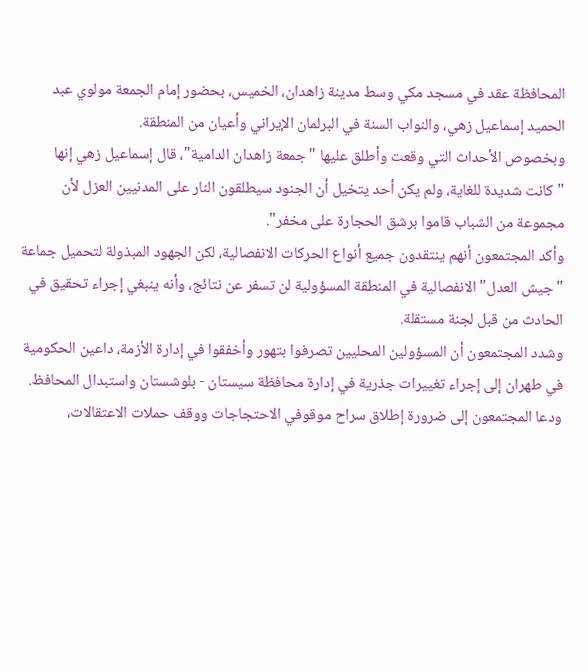المحافظة عقد في مسجد مكي وسط مدينة زاهدان، الخميس، بحضور إمام الجمعة مولوي عبد الحميد إسماعيل زهي، والنواب السنة في البرلمان الإيراني وأعيان من المنطقة.
وبخصوص الأحداث التي وقعت وأطلق عليها "جمعة زاهدان الدامية"، قال إسماعيل زهي إنها "كانت شديدة للغاية، ولم يكن أحد يتخيل أن الجنود سيطلقون النار على المدنيين العزل لأن مجموعة من الشباب قاموا برشق الحجارة على مخفر".
وأكد المجتمعون أنهم ينتقدون جميع أنواع الحركات الانفصالية، لكن الجهود المبذولة لتحميل جماعة "جيش العدل" الانفصالية في المنطقة المسؤولية لن تسفر عن نتائج، وأنه ينبغي إجراء تحقيق في الحادث من قبل لجنة مستقلة.
وشدد المجتمعون أن المسؤولين المحليين تصرفوا بتهور وأخفقوا في إدارة الأزمة، داعين الحكومية في طهران إلى إجراء تغييرات جذرية في إدارة محافظة سيستان - بلوشستان واستبدال المحافظ.
ودعا المجتمعون إلى ضرورة إطلاق سراح موقوفي الاحتجاجات ووقف حملات الاعتقالات،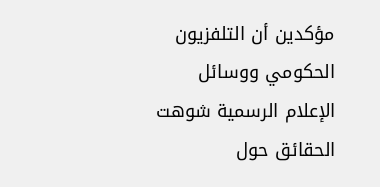مؤكدين أن التلفزيون الحكومي ووسائل الإعلام الرسمية شوهت الحقائق حول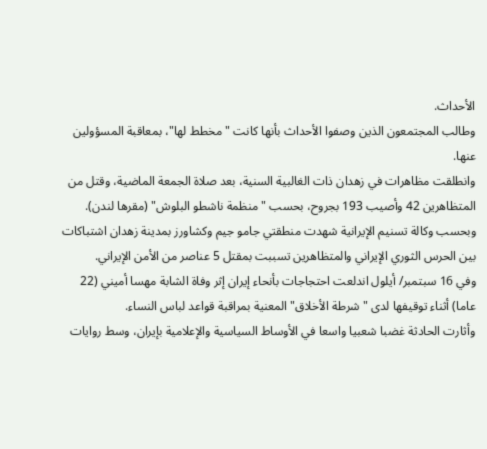الأحداث.
وطالب المجتمعون الذين وصفوا الأحداث بأنها كانت "مخطط لها"، بمعاقبة المسؤولين عنها.
وانطلقت مظاهرات في زهدان ذات الغالبية السنية، بعد صلاة الجمعة الماضية، وقتل من المتظاهرين 42 وأصيب 193 بجروح، بحسب "منظمة ناشطو البلوش" (مقرها لندن).
وبحسب وكالة تسنيم الإيرانية شهدت منطقتي جامو جيم وكشاورز بمدينة زهدان اشتباكات بين الحرس الثوري الإيراني والمتظاهرين تسببت بمقتل 5 عناصر من الأمن الإيراني.
وفي 16 سبتمبر/ أيلول اندلعت احتجاجات بأنحاء إيران إثر وفاة الشابة مهسا أميني (22 عاما) أثناء توقيفها لدى "شرطة الأخلاق" المعنية بمراقبة قواعد لباس النساء.
وأثارت الحادثة غضبا شعبيا واسعا في الأوساط السياسية والإعلامية بإيران، وسط روايات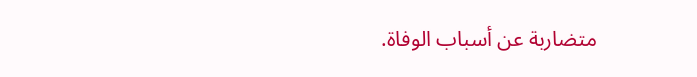متضاربة عن أسباب الوفاة.